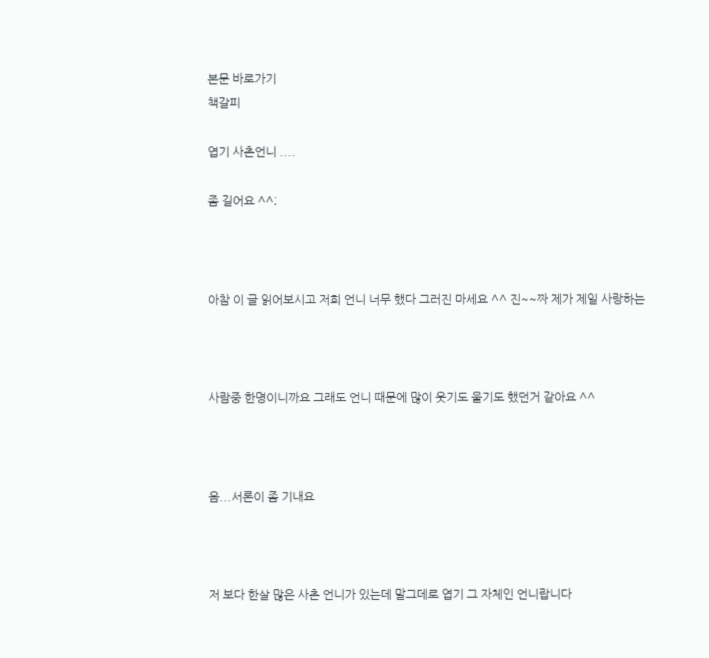본문 바로가기
책갈피

엽기 사촌언니 ....

좀 길어요 ^^;



아참 이 글 읽어보시고 저희 언니 너무 했다 그러진 마세요 ^^ 진~~짜 제가 제일 사랑하는



사람중 한명이니까요 그래도 언니 때문에 많이 웃기도 울기도 했던거 같아요 ^^



음...서론이 좀 기내요



저 보다 한살 많은 사촌 언니가 있는데 말그데로 엽기 그 자체인 언니랍니다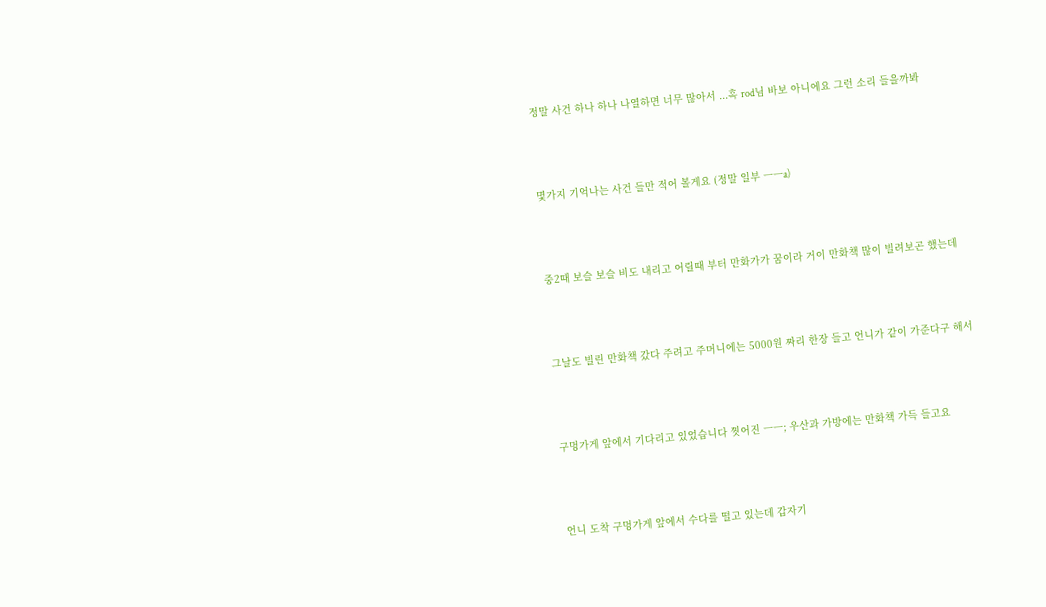정말 사건 하나 하나 나열하면 너무 많아서 ...혹 rod님 바보 아니에요 그런 소리 들을까봐



몇가지 기억나는 사건 들만 적어 볼게요 (정말 일부 ㅡㅡa)



중2때 보슬 보슬 비도 내리고 어릴때 부터 만화가가 꿈이라 거이 만화책 많이 빌려보곤 했는데



그날도 빌린 만화책 갔다 주려고 주머니에는 5000원 짜리 한장 들고 언니가 같이 가준다구 해서



구멍가게 앞에서 기다리고 있었습니다 찟어진 ㅡㅡ; 우산과 가방에는 만화책 가득 들고요



언니 도착 구멍가게 앞에서 수다를 떨고 있는데 갑자기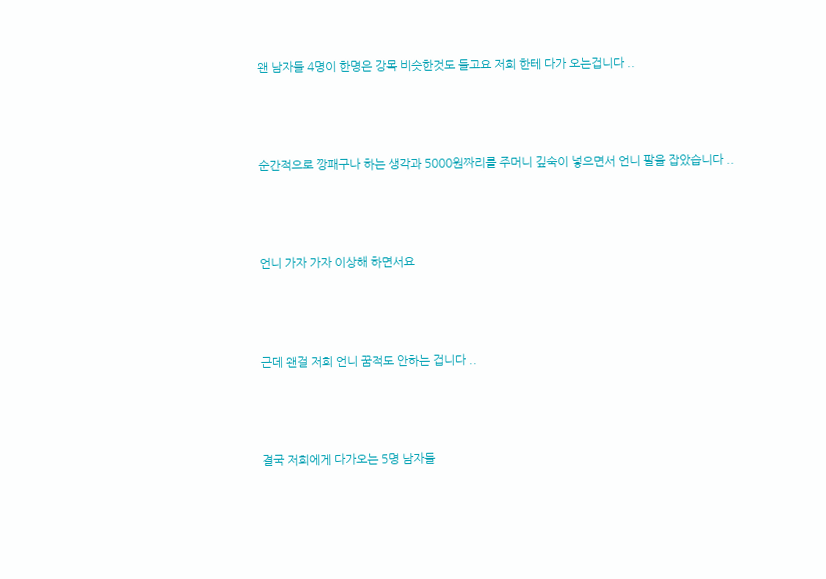왠 남자들 4명이 한명은 강목 비슷한것도 들고요 저희 한테 다가 오는겁니다 ..



순간적으로 깡패구나 하는 생각과 5000원짜리를 주머니 깊숙이 넣으면서 언니 팔을 잡았습니다 ..



언니 가자 가자 이상해 하면서요



근데 왠걸 저희 언니 꿈적도 안하는 겁니다 ..



결국 저희에게 다가오는 5명 남자들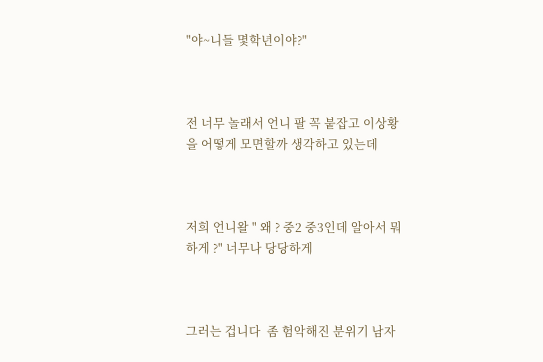"야~니들 몇학년이야?"



전 너무 놀래서 언니 팔 꼭 붙잡고 이상황을 어떻게 모면할까 생각하고 있는데



저희 언니왈 " 왜 ? 중2 중3인데 알아서 뭐하게 ?" 너무나 당당하게



그러는 겁니다  좀 험악해진 분위기 남자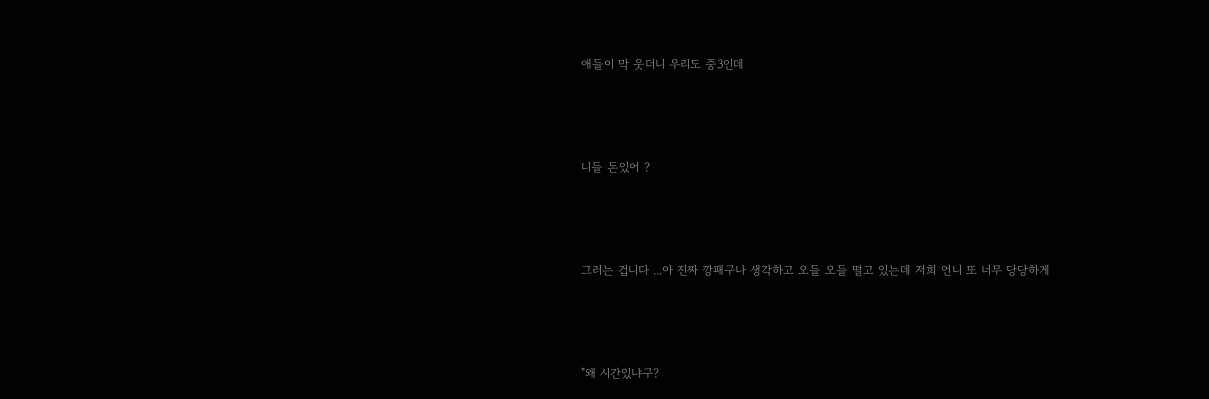애들이 막 웃더니 우리도 중3인데



니들 돈있어 ?



그러는 겁니다 ...아 진짜 깡패구나 생각하고 오들 오들 떨고 있는데 저희 언니 또 너무 당당하게



"왜 시간있냐구?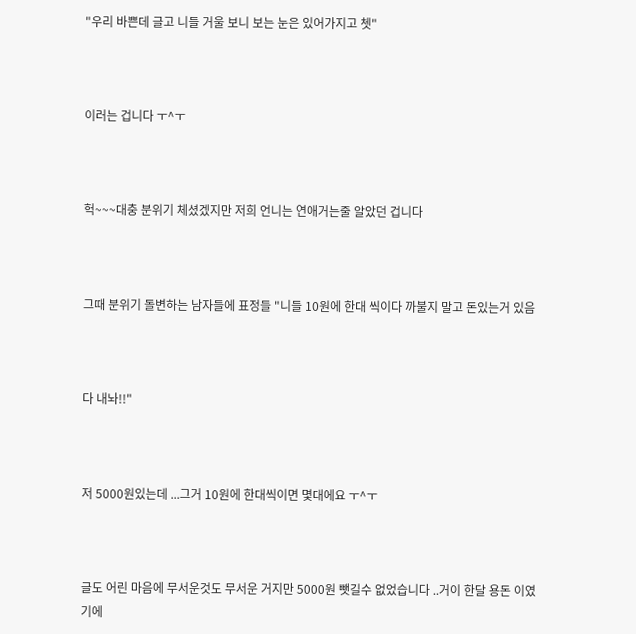"우리 바쁜데 글고 니들 거울 보니 보는 눈은 있어가지고 쳇"



이러는 겁니다 ㅜ^ㅜ



헉~~~대충 분위기 체셨겠지만 저희 언니는 연애거는줄 알았던 겁니다



그때 분위기 돌변하는 남자들에 표정들 "니들 10원에 한대 씩이다 까불지 말고 돈있는거 있음



다 내놔!!"



저 5000원있는데 ...그거 10원에 한대씩이면 몇대에요 ㅜ^ㅜ



글도 어린 마음에 무서운것도 무서운 거지만 5000원 뺏길수 없었습니다 ..거이 한달 용돈 이였기에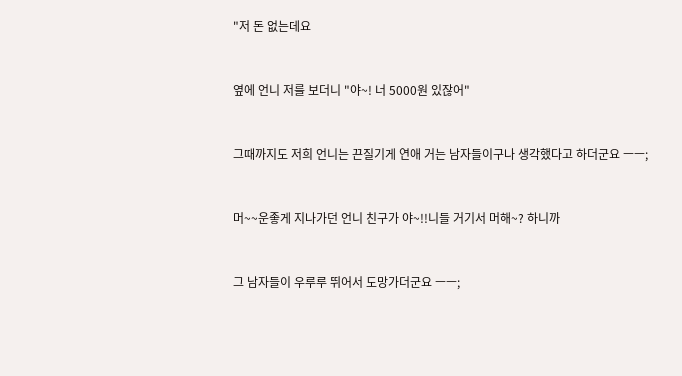"저 돈 없는데요



옆에 언니 저를 보더니 "야~! 너 5000원 있잖어"



그때까지도 저희 언니는 끈질기게 연애 거는 남자들이구나 생각했다고 하더군요 ㅡㅡ;



머~~운좋게 지나가던 언니 친구가 야~!!니들 거기서 머해~? 하니까



그 남자들이 우루루 뛰어서 도망가더군요 ㅡㅡ;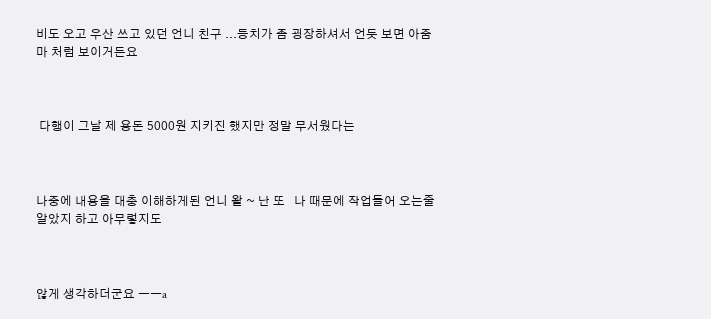비도 오고 우산 쓰고 있던 언니 친구 ...등치가 좀 굉장하셔서 언듯 보면 아줌마 처럼 보이거든요



 다행이 그날 제 용돈 5000원 지키진 했지만 정말 무서웠다는



나중에 내용을 대충 이해하게된 언니 왈 ~ 난 또   나 때문에 작업들어 오는줄 알았지 하고 아무렇지도



않게 생각하더군요 ㅡㅡa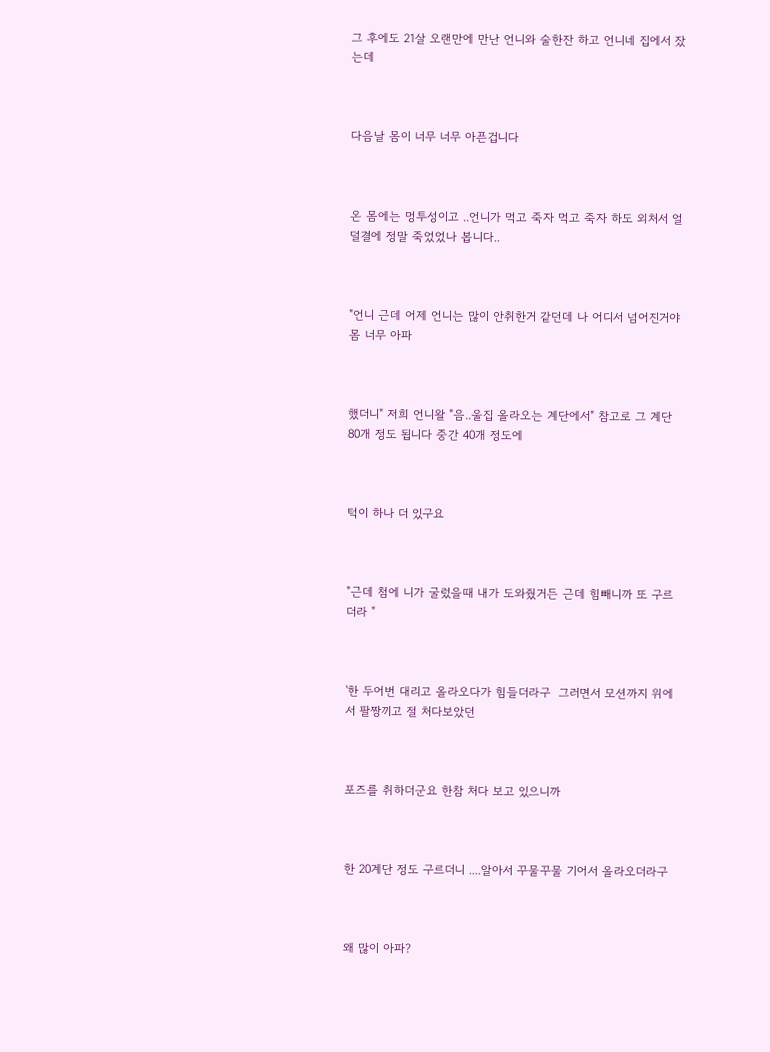그 후에도 21살 오랜만에 만난 언니와 술한잔 하고 언니네 집에서 잤는데



다음날 몸이 너무 너무 아픈겁니다



온 몸에는 멍투성이고 ..언니가 먹고 죽자 먹고 죽자 하도 외처서 얼덜결에 정말 죽었었나 봅니다..



"언니 근데 어제 언니는 많이 안취한거 같던데 나 어디서 넘어진거야 몸 너무 아파



했더니" 저희 언니왈 "음..울집 올라오는 계단에서" 참고로 그 계단 80개 정도 됩니다 중간 40개 정도에



턱이 하나 더 있구요



"근데 첨에 니가 굴렀을때 내가 도와줬거든 근데 힘빼니까 또 구르더라 "



'한 두어번 대리고 올라오다가 힘들더라구  그러면서 모션까지 위에서 팔짱끼고 절 처다보았던



포즈를 취하더군요 한참 처다 보고 있으니까



한 20계단 정도 구르더니 ....알아서 꾸물꾸물 기어서 올라오더라구



왜 많이 아파?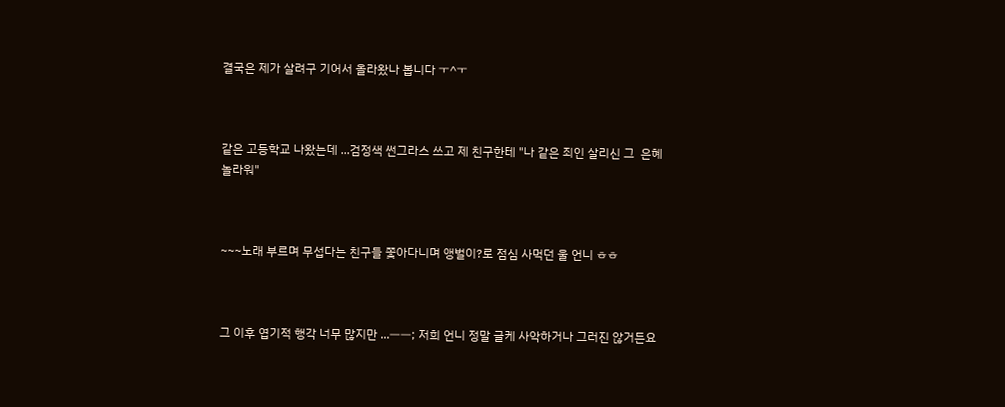결국은 제가 살려구 기어서 올라왔나 봅니다 ㅜ^ㅜ



같은 고등학교 나왔는데 ...검정색 썬그라스 쓰고 제 친구한테 "나 같은 죄인 살리신 그  은혜 놀라워"



~~~노래 부르며 무섭다는 친구들 쫓아다니며 앵벌이?로 점심 사먹던 울 언니 ㅎㅎ



그 이후 엽기적 행각 너무 많지만 ...ㅡㅡ; 저희 언니 정말 글케 사악하거나 그러진 않거든요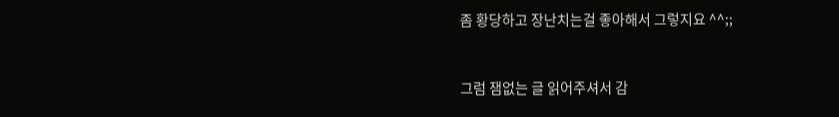좀 황당하고 장난치는걸 좋아해서 그렇지요 ^^;;



그럼 잼없는 글 읽어주셔서 감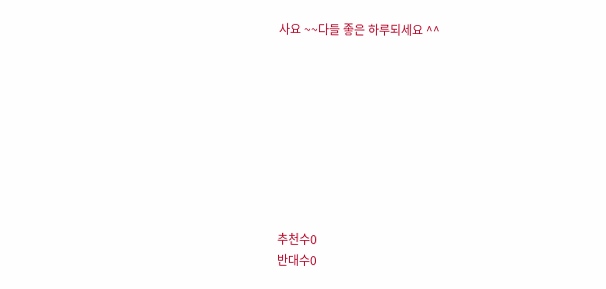사요 ~~다들 좋은 하루되세요 ^^









추천수0
반대수0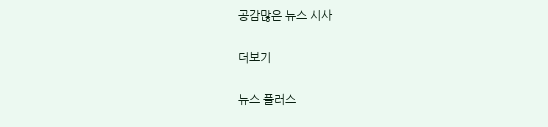공감많은 뉴스 시사

더보기

뉴스 플러스